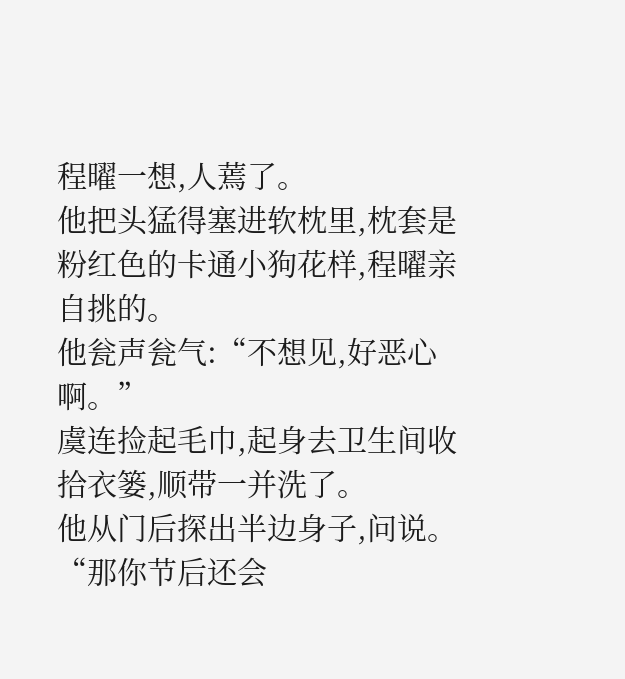程曜一想,人蔫了。
他把头猛得塞进软枕里,枕套是粉红色的卡通小狗花样,程曜亲自挑的。
他瓮声瓮气:“不想见,好恶心啊。”
虞连捡起毛巾,起身去卫生间收拾衣篓,顺带一并洗了。
他从门后探出半边身子,问说。
“那你节后还会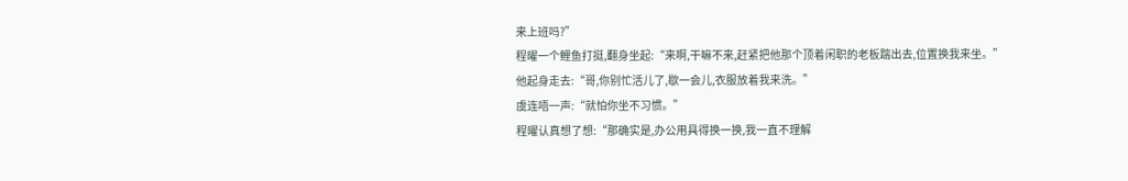来上班吗?”
程曜一个鲤鱼打挺,翻身坐起:“来啊,干嘛不来,赶紧把他那个顶着闲职的老板踹出去,位置换我来坐。”
他起身走去:“哥,你别忙活儿了,歇一会儿,衣服放着我来洗。”
虞连唔一声:“就怕你坐不习惯。”
程曜认真想了想:“那确实是,办公用具得换一换,我一直不理解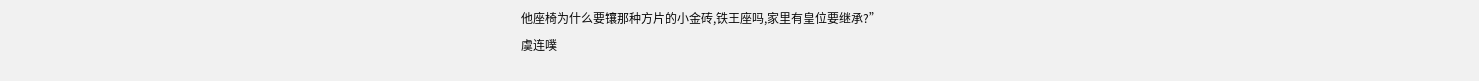他座椅为什么要镶那种方片的小金砖,铁王座吗,家里有皇位要继承?”
虞连噗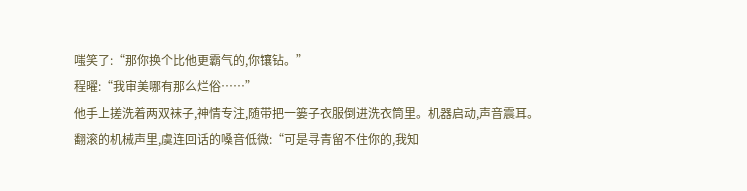嗤笑了:“那你换个比他更霸气的,你镶钻。”
程曜:“我审美哪有那么烂俗……”
他手上搓洗着两双袜子,神情专注,随带把一篓子衣服倒进洗衣筒里。机器启动,声音震耳。
翻滚的机械声里,虞连回话的嗓音低微:“可是寻青留不住你的,我知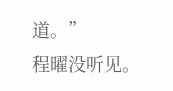道。”
程曜没听见。